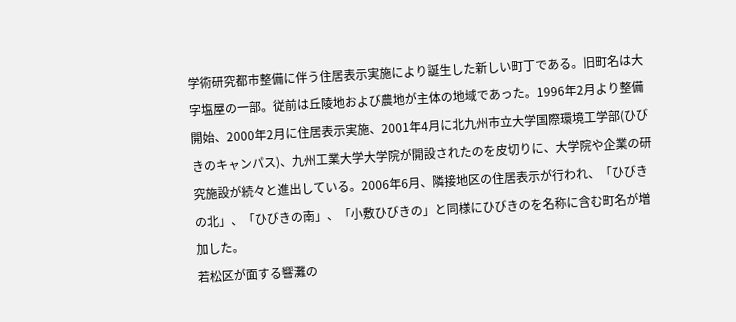学術研究都市整備に伴う住居表示実施により誕生した新しい町丁である。旧町名は大字塩屋の一部。従前は丘陵地および農地が主体の地域であった。1996年2月より整備開始、2000年2月に住居表示実施、2001年4月に北九州市立大学国際環境工学部(ひびきのキャンパス)、九州工業大学大学院が開設されたのを皮切りに、大学院や企業の研究施設が続々と進出している。2006年6月、隣接地区の住居表示が行われ、「ひびきの北」、「ひびきの南」、「小敷ひびきの」と同様にひびきのを名称に含む町名が増加した。
若松区が面する響灘の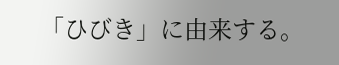「ひびき」に由来する。